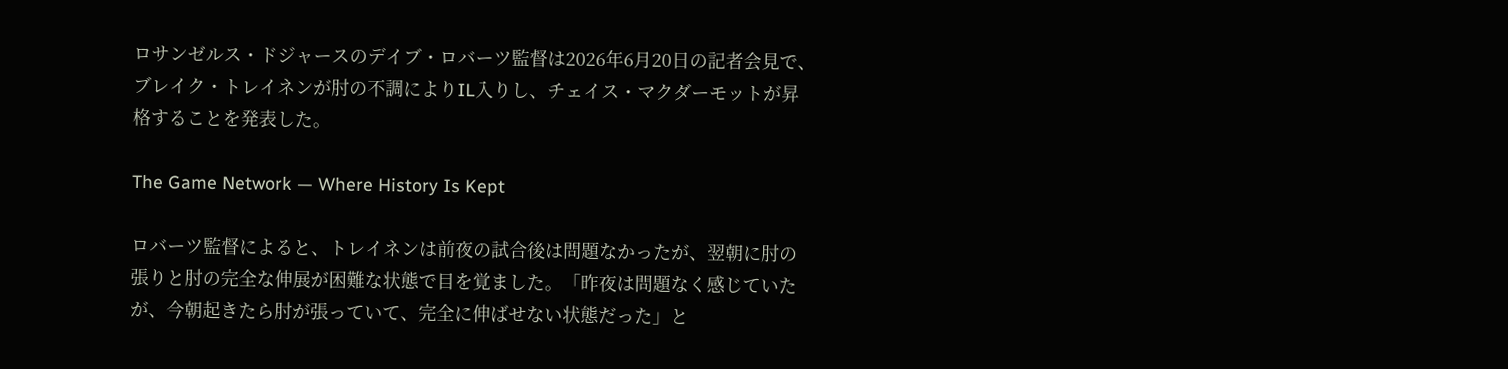ロサンゼルス・ドジャースのデイブ・ロバーツ監督は2026年6月20日の記者会見で、ブレイク・トレイネンが肘の不調によりIL入りし、チェイス・マクダーモットが昇格することを発表した。

The Game Network — Where History Is Kept

ロバーツ監督によると、トレイネンは前夜の試合後は問題なかったが、翌朝に肘の張りと肘の完全な伸展が困難な状態で目を覚ました。「昨夜は問題なく感じていたが、今朝起きたら肘が張っていて、完全に伸ばせない状態だった」と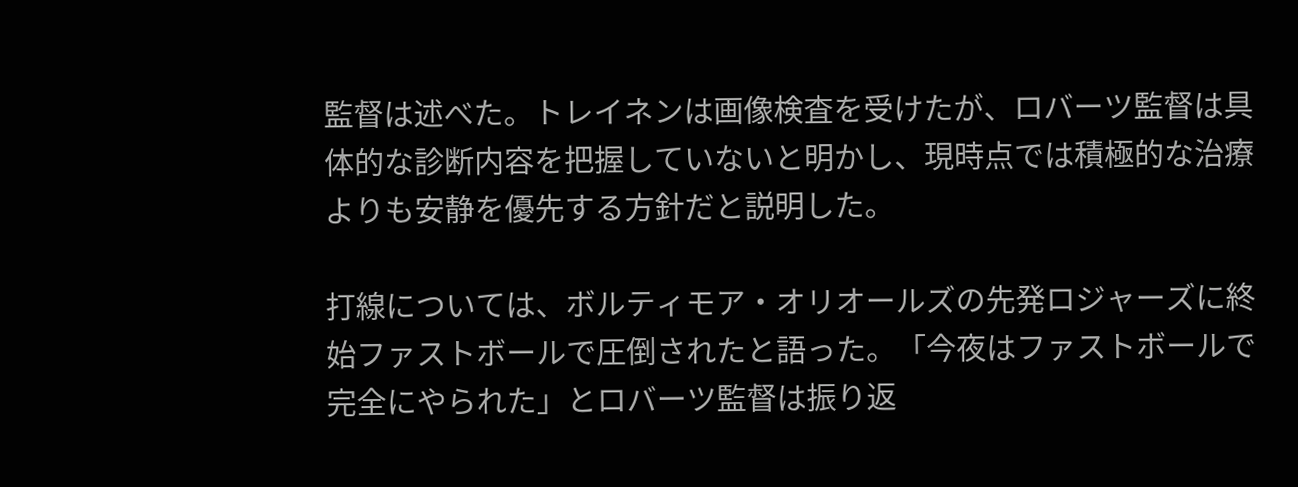監督は述べた。トレイネンは画像検査を受けたが、ロバーツ監督は具体的な診断内容を把握していないと明かし、現時点では積極的な治療よりも安静を優先する方針だと説明した。

打線については、ボルティモア・オリオールズの先発ロジャーズに終始ファストボールで圧倒されたと語った。「今夜はファストボールで完全にやられた」とロバーツ監督は振り返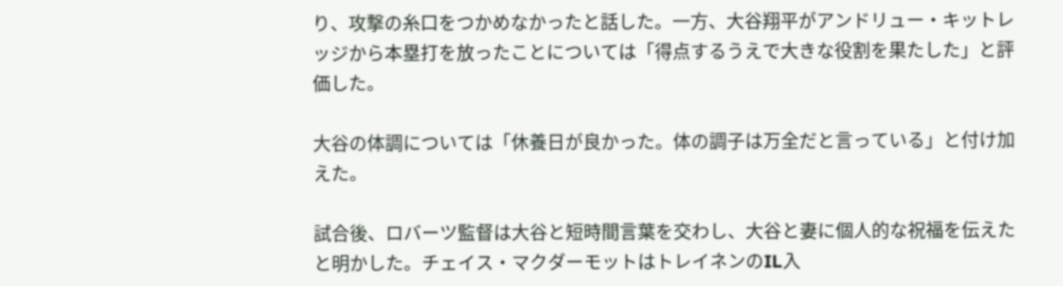り、攻撃の糸口をつかめなかったと話した。一方、大谷翔平がアンドリュー・キットレッジから本塁打を放ったことについては「得点するうえで大きな役割を果たした」と評価した。

大谷の体調については「休養日が良かった。体の調子は万全だと言っている」と付け加えた。

試合後、ロバーツ監督は大谷と短時間言葉を交わし、大谷と妻に個人的な祝福を伝えたと明かした。チェイス・マクダーモットはトレイネンのIL入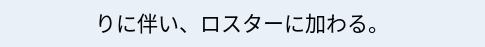りに伴い、ロスターに加わる。